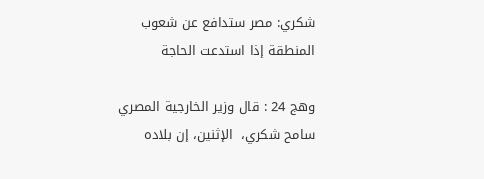شكري: مصر ستدافع عن شعوب المنطقة إذا استدعت الحاجة

وهج 24 : قال وزير الخارجية المصري سامح شكري،  الإثنين، إن بلاده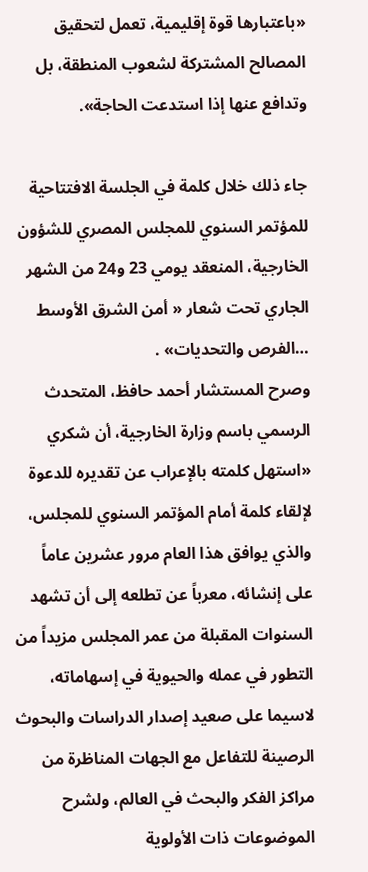«باعتبارها قوة إقليمية، تعمل لتحقيق المصالح المشتركة لشعوب المنطقة، بل وتدافع عنها إذا استدعت الحاجة».

جاء ذلك خلال كلمة في الجلسة الافتتاحية للمؤتمر السنوي للمجلس المصري للشؤون الخارجية، المنعقد يومي 23 و24 من الشهر الجاري تحت شعار « أمن الشرق الأوسط …الفرص والتحديات» .
وصرح المستشار أحمد حافظ، المتحدث الرسمي باسم وزارة الخارجية، أن شكري «استهل كلمته بالإعراب عن تقديره للدعوة لإلقاء كلمة أمام المؤتمر السنوي للمجلس، والذي يوافق هذا العام مرور عشرين عاماً على إنشائه، معرباً عن تطلعه إلى أن تشهد السنوات المقبلة من عمر المجلس مزيداً من التطور في عمله والحيوية في إسهاماته، لاسيما على صعيد إصدار الدراسات والبحوث الرصينة للتفاعل مع الجهات المناظرة من مراكز الفكر والبحث في العالم، ولشرح الموضوعات ذات الأولوية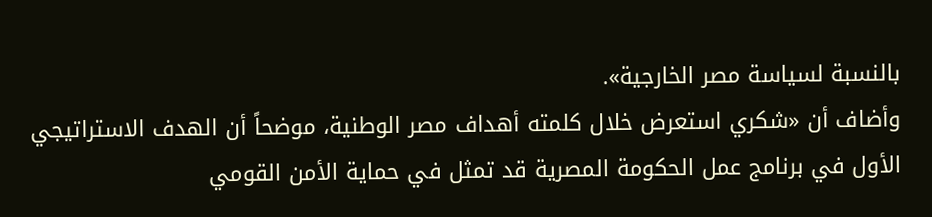بالنسبة لسياسة مصر الخارجية».
وأضاف أن «شكري استعرض خلال كلمته أهداف مصر الوطنية، موضحاً أن الهدف الاستراتيجي الأول في برنامج عمل الحكومة المصرية قد تمثل في حماية الأمن القومي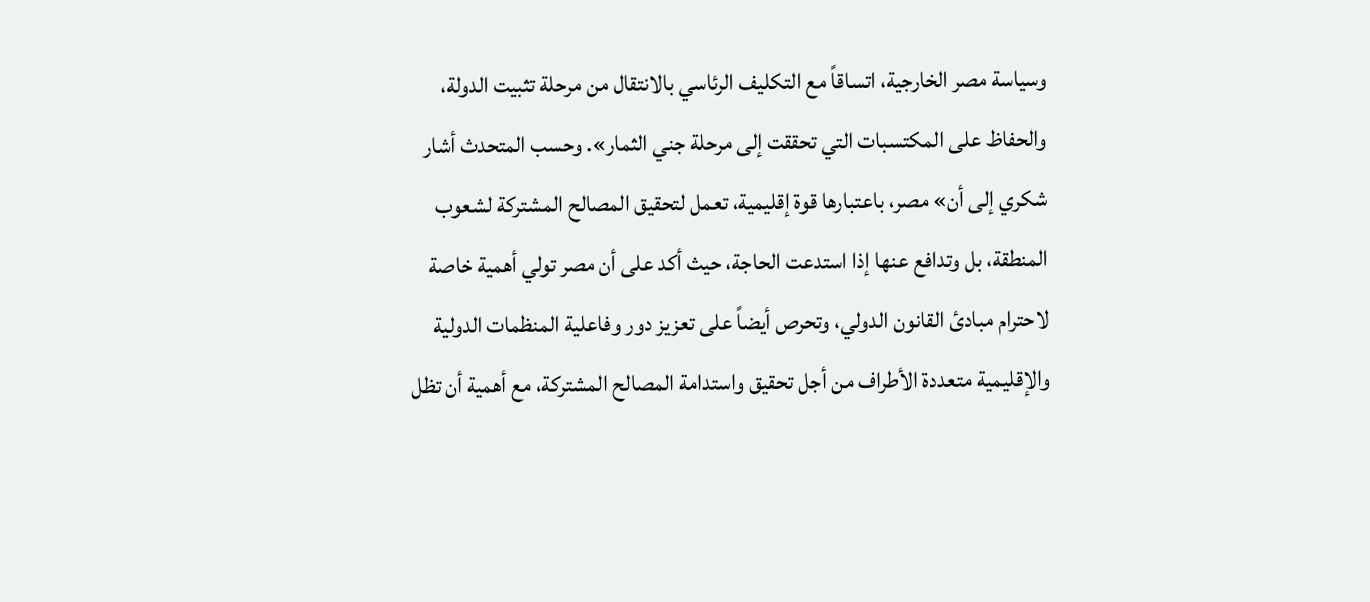وسياسة مصر الخارجية، اتساقاً مع التكليف الرئاسي بالانتقال من مرحلة تثبيت الدولة، والحفاظ على المكتسبات التي تحققت إلى مرحلة جني الثمار». وحسب المتحدث أشار شكري إلى أن» مصر، باعتبارها قوة إقليمية، تعمل لتحقيق المصالح المشتركة لشعوب المنطقة، بل وتدافع عنها إذا استدعت الحاجة، حيث أكد على أن مصر تولي أهمية خاصة لاحترام مبادئ القانون الدولي، وتحرص أيضاً على تعزيز دور وفاعلية المنظمات الدولية والإقليمية متعددة الأطراف من أجل تحقيق واستدامة المصالح المشتركة، مع أهمية أن تظل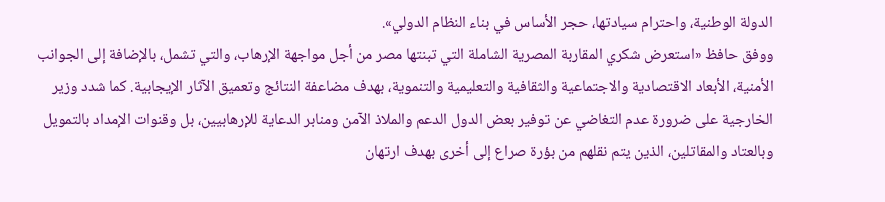الدولة الوطنية، واحترام سيادتها، حجر الأساس في بناء النظام الدولي».
ووفق حافظ «استعرض شكري المقاربة المصرية الشاملة التي تبنتها مصر من أجل مواجهة الإرهاب، والتي تشمل، بالإضافة إلى الجوانب الأمنية، الأبعاد الاقتصادية والاجتماعية والثقافية والتعليمية والتنموية، بهدف مضاعفة النتائج وتعميق الآثار الإيجابية. كما شدد وزير الخارجية على ضرورة عدم التغاضي عن توفير بعض الدول الدعم والملاذ الآمن ومنابر الدعاية للإرهابيين، بل وقنوات الإمداد بالتمويل وبالعتاد والمقاتلين، الذين يتم نقلهم من بؤرة صراع إلى أخرى بهدف ارتهان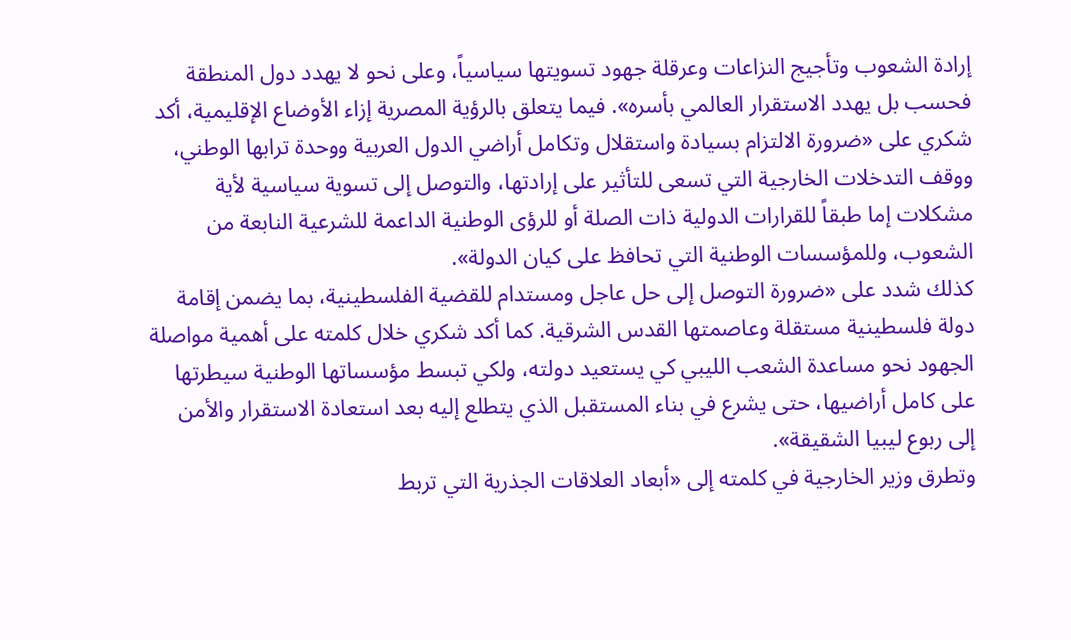إرادة الشعوب وتأجيج النزاعات وعرقلة جهود تسويتها سياسياً، وعلى نحو لا يهدد دول المنطقة فحسب بل يهدد الاستقرار العالمي بأسره». فيما يتعلق بالرؤية المصرية إزاء الأوضاع الإقليمية، أكد شكري على «ضرورة الالتزام بسيادة واستقلال وتكامل أراضي الدول العربية ووحدة ترابها الوطني، ووقف التدخلات الخارجية التي تسعى للتأثير على إرادتها، والتوصل إلى تسوية سياسية لأية مشكلات إما طبقاً للقرارات الدولية ذات الصلة أو للرؤى الوطنية الداعمة للشرعية النابعة من الشعوب، وللمؤسسات الوطنية التي تحافظ على كيان الدولة».
كذلك شدد على «ضرورة التوصل إلى حل عاجل ومستدام للقضية الفلسطينية، بما يضمن إقامة دولة فلسطينية مستقلة وعاصمتها القدس الشرقية. كما أكد شكري خلال كلمته على أهمية مواصلة الجهود نحو مساعدة الشعب الليبي كي يستعيد دولته، ولكي تبسط مؤسساتها الوطنية سيطرتها على كامل أراضيها، حتى يشرع في بناء المستقبل الذي يتطلع إليه بعد استعادة الاستقرار والأمن إلى ربوع ليبيا الشقيقة».
وتطرق وزير الخارجية في كلمته إلى «أبعاد العلاقات الجذرية التي تربط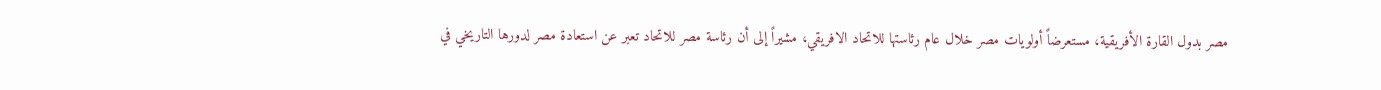مصر بدول القارة الأفريقية، مستعرضاً أولويات مصر خلال عام رئاستها للاتحاد الافريقي، مشيراً إلى أن رئاسة مصر للاتحاد تعبر عن استعادة مصر لدورها التاريخي في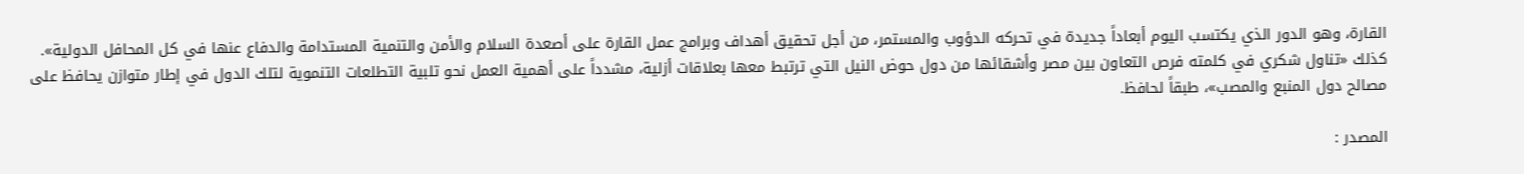القارة، وهو الدور الذي يكتسب اليوم أبعاداً جديدة في تحركه الدؤوب والمستمر، من أجل تحقيق أهداف وبرامج عمل القارة على أصعدة السلام والأمن والتنمية المستدامة والدفاع عنها في كل المحافل الدولية».
كذلك «تناول شكري في كلمته فرص التعاون بين مصر وأشقائها من دول حوض النيل التي ترتبط معها بعلاقات أزلية، مشدداً على أهمية العمل نحو تلبية التطلعات التنموية لتلك الدول في إطار متوازن يحافظ على مصالح دول المنبع والمصب»، طبقاً لحافظ.

المصدر :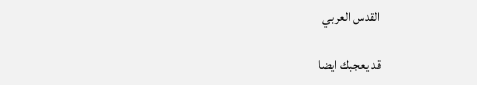القدس العربي

قد يعجبك ايضا